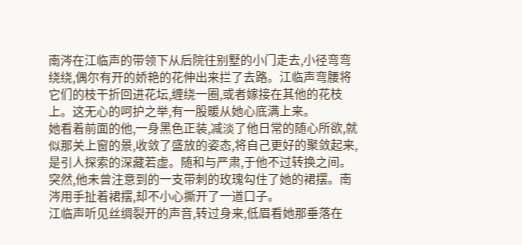南涔在江临声的带领下从后院往别墅的小门走去,小径弯弯绕绕,偶尔有开的娇艳的花伸出来拦了去路。江临声弯腰将它们的枝干折回进花坛,缠绕一圈,或者嫁接在其他的花枝上。这无心的呵护之举,有一股暖从她心底满上来。
她看着前面的他,一身黑色正装,减淡了他日常的随心所欲,就似那关上窗的景,收敛了盛放的姿态,将自己更好的聚敛起来,是引人探索的深藏若虚。随和与严肃,于他不过转换之间。
突然,他未曾注意到的一支带刺的玫瑰勾住了她的裙摆。南涔用手扯着裙摆,却不小心撕开了一道口子。
江临声听见丝绸裂开的声音,转过身来,低眉看她那垂落在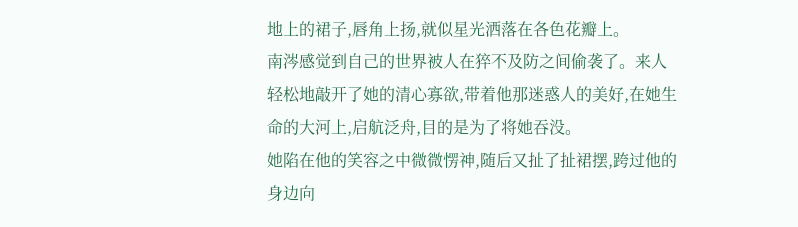地上的裙子,唇角上扬,就似星光洒落在各色花瓣上。
南涔感觉到自己的世界被人在猝不及防之间偷袭了。来人轻松地敲开了她的清心寡欲,带着他那迷惑人的美好,在她生命的大河上,启航泛舟,目的是为了将她吞没。
她陷在他的笑容之中微微愣神,随后又扯了扯裙摆,跨过他的身边向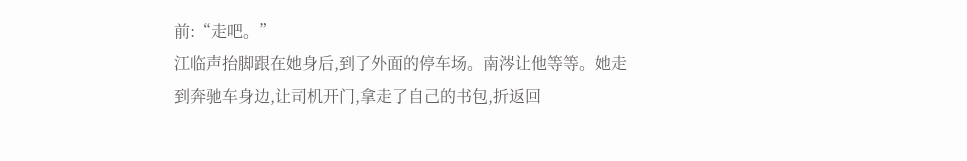前:“走吧。”
江临声抬脚跟在她身后,到了外面的停车场。南涔让他等等。她走到奔驰车身边,让司机开门,拿走了自己的书包,折返回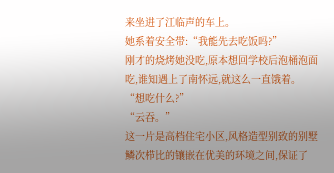来坐进了江临声的车上。
她系着安全带:“我能先去吃饭吗?”
刚才的烧烤她没吃,原本想回学校后泡桶泡面吃,谁知遇上了南怀远,就这么一直饿着。
“想吃什么?”
“云吞。”
这一片是高档住宅小区,风格造型别致的别墅鳞次栉比的镶嵌在优美的环境之间,保证了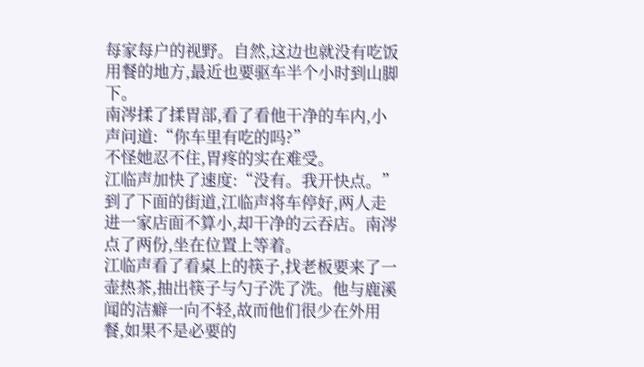每家每户的视野。自然,这边也就没有吃饭用餐的地方,最近也要驱车半个小时到山脚下。
南涔揉了揉胃部,看了看他干净的车内,小声问道:“你车里有吃的吗?”
不怪她忍不住,胃疼的实在难受。
江临声加快了速度:“没有。我开快点。”
到了下面的街道,江临声将车停好,两人走进一家店面不算小,却干净的云吞店。南涔点了两份,坐在位置上等着。
江临声看了看桌上的筷子,找老板要来了一壶热茶,抽出筷子与勺子洗了洗。他与鹿溪闻的洁癖一向不轻,故而他们很少在外用餐,如果不是必要的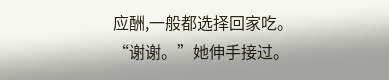应酬,一般都选择回家吃。
“谢谢。”她伸手接过。